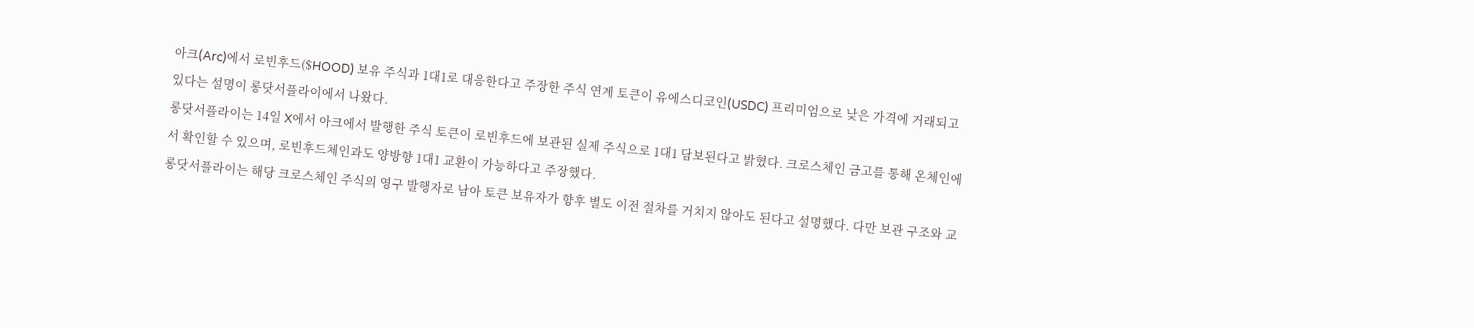아크(Arc)에서 로빈후드($HOOD) 보유 주식과 1대1로 대응한다고 주장한 주식 연계 토큰이 유에스디코인(USDC) 프리미엄으로 낮은 가격에 거래되고 있다는 설명이 롱닷서플라이에서 나왔다.
롱닷서플라이는 14일 X에서 아크에서 발행한 주식 토큰이 로빈후드에 보관된 실제 주식으로 1대1 담보된다고 밝혔다. 크로스체인 금고를 통해 온체인에서 확인할 수 있으며, 로빈후드체인과도 양방향 1대1 교환이 가능하다고 주장했다.
롱닷서플라이는 해당 크로스체인 주식의 영구 발행자로 남아 토큰 보유자가 향후 별도 이전 절차를 거치지 않아도 된다고 설명했다. 다만 보관 구조와 교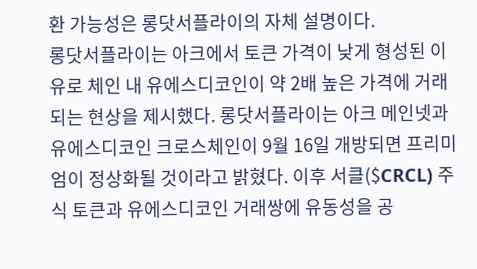환 가능성은 롱닷서플라이의 자체 설명이다.
롱닷서플라이는 아크에서 토큰 가격이 낮게 형성된 이유로 체인 내 유에스디코인이 약 2배 높은 가격에 거래되는 현상을 제시했다. 롱닷서플라이는 아크 메인넷과 유에스디코인 크로스체인이 9월 16일 개방되면 프리미엄이 정상화될 것이라고 밝혔다. 이후 서클($CRCL) 주식 토큰과 유에스디코인 거래쌍에 유동성을 공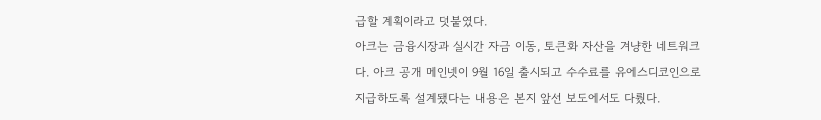급할 계획이라고 덧붙였다.
아크는 금융시장과 실시간 자금 이동, 토큰화 자산을 겨냥한 네트워크다. 아크 공개 메인넷이 9월 16일 출시되고 수수료를 유에스디코인으로 지급하도록 설계됐다는 내용은 본지 앞선 보도에서도 다뤘다.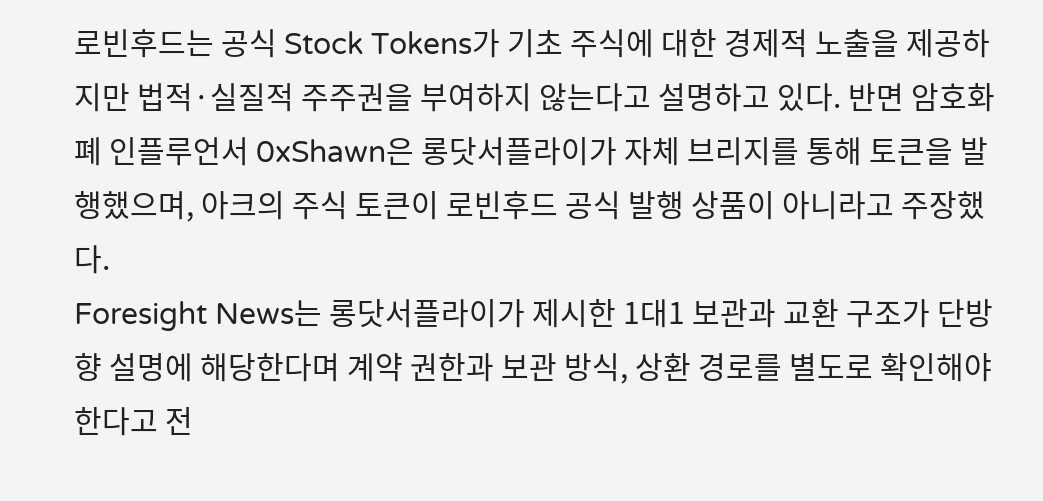로빈후드는 공식 Stock Tokens가 기초 주식에 대한 경제적 노출을 제공하지만 법적·실질적 주주권을 부여하지 않는다고 설명하고 있다. 반면 암호화폐 인플루언서 0xShawn은 롱닷서플라이가 자체 브리지를 통해 토큰을 발행했으며, 아크의 주식 토큰이 로빈후드 공식 발행 상품이 아니라고 주장했다.
Foresight News는 롱닷서플라이가 제시한 1대1 보관과 교환 구조가 단방향 설명에 해당한다며 계약 권한과 보관 방식, 상환 경로를 별도로 확인해야 한다고 전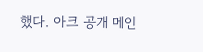했다. 아크 공개 메인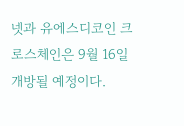넷과 유에스디코인 크로스체인은 9월 16일 개방될 예정이다.